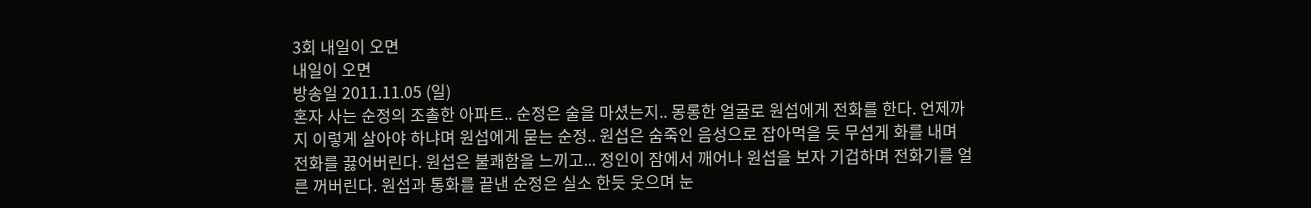3회 내일이 오면
내일이 오면
방송일 2011.11.05 (일)
혼자 사는 순정의 조촐한 아파트.. 순정은 술을 마셨는지.. 몽롱한 얼굴로 원섭에게 전화를 한다. 언제까지 이렇게 살아야 하냐며 원섭에게 묻는 순정.. 원섭은 숨죽인 음성으로 잡아먹을 듯 무섭게 화를 내며 전화를 끓어버린다. 원섭은 불쾌함을 느끼고... 정인이 잠에서 깨어나 원섭을 보자 기겁하며 전화기를 얼른 꺼버린다. 원섭과 통화를 끝낸 순정은 실소 한듯 웃으며 눈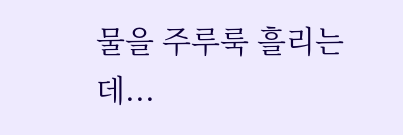물을 주루룩 흘리는데...